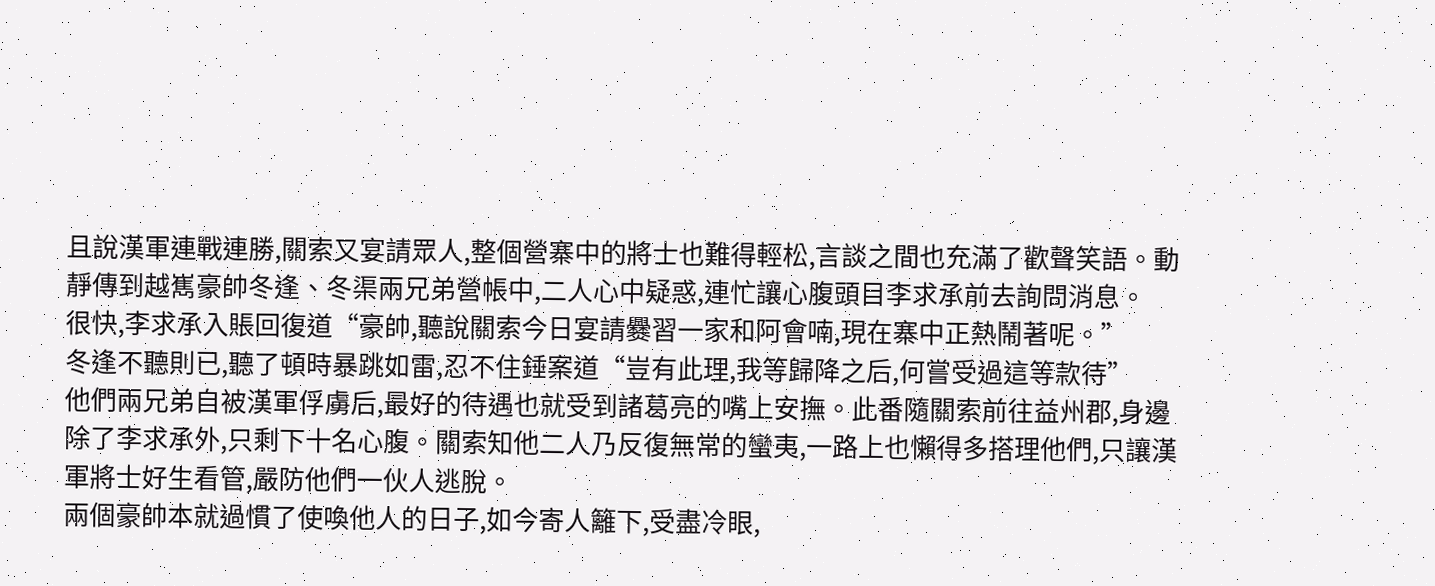且說漢軍連戰連勝,關索又宴請眾人,整個營寨中的將士也難得輕松,言談之間也充滿了歡聲笑語。動靜傳到越嶲豪帥冬逢、冬渠兩兄弟營帳中,二人心中疑惑,連忙讓心腹頭目李求承前去詢問消息。
很快,李求承入賬回復道“豪帥,聽說關索今日宴請爨習一家和阿會喃,現在寨中正熱鬧著呢。”
冬逢不聽則已,聽了頓時暴跳如雷,忍不住錘案道“豈有此理,我等歸降之后,何嘗受過這等款待”
他們兩兄弟自被漢軍俘虜后,最好的待遇也就受到諸葛亮的嘴上安撫。此番隨關索前往益州郡,身邊除了李求承外,只剩下十名心腹。關索知他二人乃反復無常的蠻夷,一路上也懶得多搭理他們,只讓漢軍將士好生看管,嚴防他們一伙人逃脫。
兩個豪帥本就過慣了使喚他人的日子,如今寄人籬下,受盡冷眼,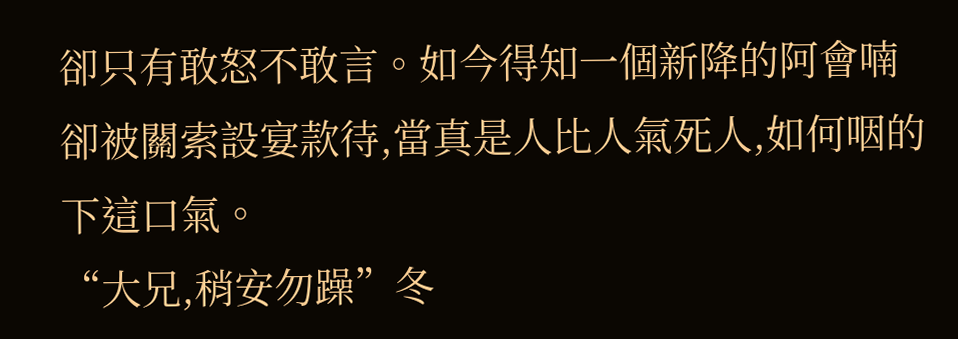卻只有敢怒不敢言。如今得知一個新降的阿會喃卻被關索設宴款待,當真是人比人氣死人,如何咽的下這口氣。
“大兄,稍安勿躁”冬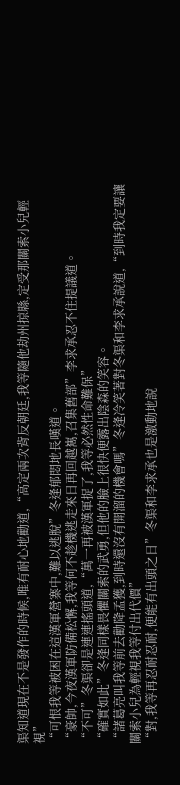渠知道現在不是發作的時候,唯有耐心地勸道,“高定兩次背反朝廷,我等隨他劫州掠縣,定受那關索小兒輕視”
“可恨我等被困在這漢軍營寨中,難以逃脫”冬逢郁悶地長嘆道。
“豪帥,今夜漢軍防備松懈,我等何不趁機逃走來日再回越嶲,召集舊部”李求承忍不住提議道。
“不可”冬渠卻是連連搖頭道,“萬一再被漢軍捉了,我等必然性命難保”
“確實如此”冬逢同樣畏懼關索的武勇,但他的臉上很快便露出陰森的笑容。
“諸葛亮叫我等前去勸降孟獲,到時還沒有開溜的機會嗎”冬逢冷笑著對冬渠和李求承說道,“到時我定要讓關索小兒為輕視我等付出代價”
“對,我等再忍耐忍耐,便能有出頭之日”冬渠和李求承也是激動地說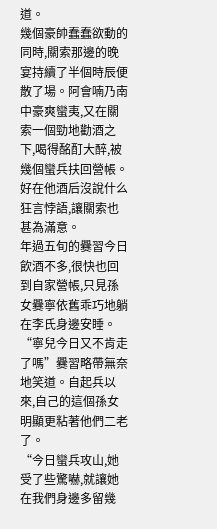道。
幾個豪帥蠢蠢欲動的同時,關索那邊的晚宴持續了半個時辰便散了場。阿會喃乃南中豪爽蠻夷,又在關索一個勁地勸酒之下,喝得酩酊大醉,被幾個蠻兵扶回營帳。好在他酒后沒說什么狂言悖語,讓關索也甚為滿意。
年過五旬的爨習今日飲酒不多,很快也回到自家營帳,只見孫女爨寧依舊乖巧地躺在李氏身邊安睡。
“寧兒今日又不肯走了嗎”爨習略帶無奈地笑道。自起兵以來,自己的這個孫女明顯更粘著他們二老了。
“今日蠻兵攻山,她受了些驚嚇,就讓她在我們身邊多留幾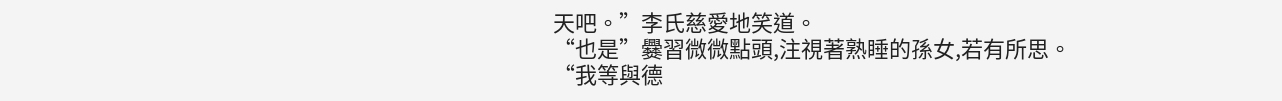天吧。”李氏慈愛地笑道。
“也是”爨習微微點頭,注視著熟睡的孫女,若有所思。
“我等與德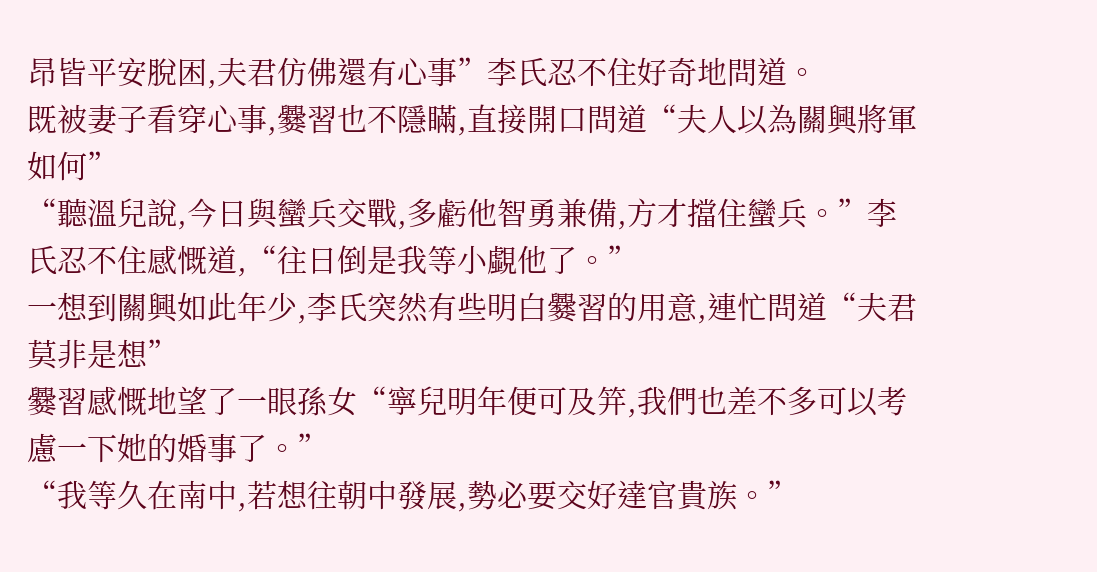昂皆平安脫困,夫君仿佛還有心事”李氏忍不住好奇地問道。
既被妻子看穿心事,爨習也不隱瞞,直接開口問道“夫人以為關興將軍如何”
“聽溫兒說,今日與蠻兵交戰,多虧他智勇兼備,方才擋住蠻兵。”李氏忍不住感慨道,“往日倒是我等小覷他了。”
一想到關興如此年少,李氏突然有些明白爨習的用意,連忙問道“夫君莫非是想”
爨習感慨地望了一眼孫女“寧兒明年便可及笄,我們也差不多可以考慮一下她的婚事了。”
“我等久在南中,若想往朝中發展,勢必要交好達官貴族。”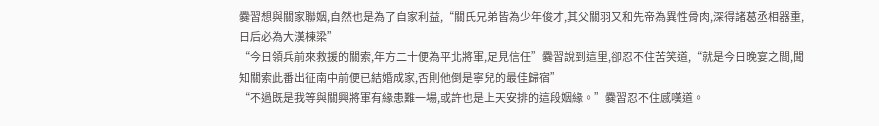爨習想與關家聯姻,自然也是為了自家利益,“關氏兄弟皆為少年俊才,其父關羽又和先帝為異性骨肉,深得諸葛丞相器重,日后必為大漢棟梁”
“今日領兵前來救援的關索,年方二十便為平北將軍,足見信任”爨習說到這里,卻忍不住苦笑道,“就是今日晚宴之間,聞知關索此番出征南中前便已結婚成家,否則他倒是寧兒的最佳歸宿”
“不過既是我等與關興將軍有緣患難一場,或許也是上天安排的這段姻緣。”爨習忍不住感嘆道。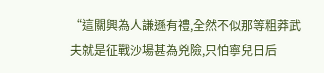“這關興為人謙遜有禮,全然不似那等粗莽武夫就是征戰沙場甚為兇險,只怕寧兒日后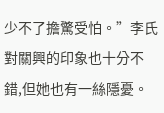少不了擔驚受怕。”李氏對關興的印象也十分不錯,但她也有一絲隱憂。